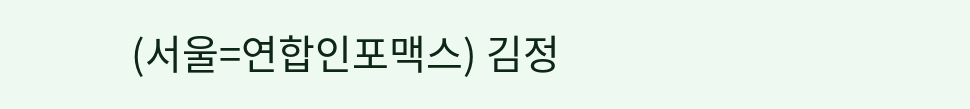(서울=연합인포맥스) 김정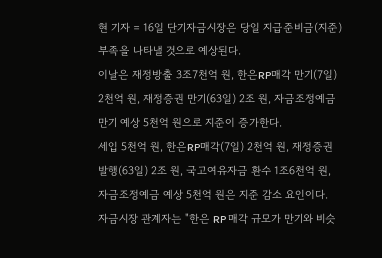현 기자 = 16일 단기자금시장은 당일 지급준비금(지준) 부족을 나타낼 것으로 예상된다.
이날은 재정방출 3조7천억 원, 한은RP매각 만기(7일) 2천억 원, 재정증권 만기(63일) 2조 원, 자금조정예금 만기 예상 5천억 원으로 지준이 증가한다.
세입 5천억 원, 한은RP매각(7일) 2천억 원, 재정증권 발행(63일) 2조 원, 국고여유자금 환수 1조6천억 원, 자금조정예금 예상 5천억 원은 지준 감소 요인이다.
자금시장 관계자는 "한은 RP 매각 규모가 만기와 비슷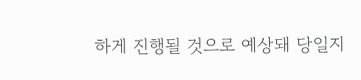하게 진행될 것으로 예상돼 당일지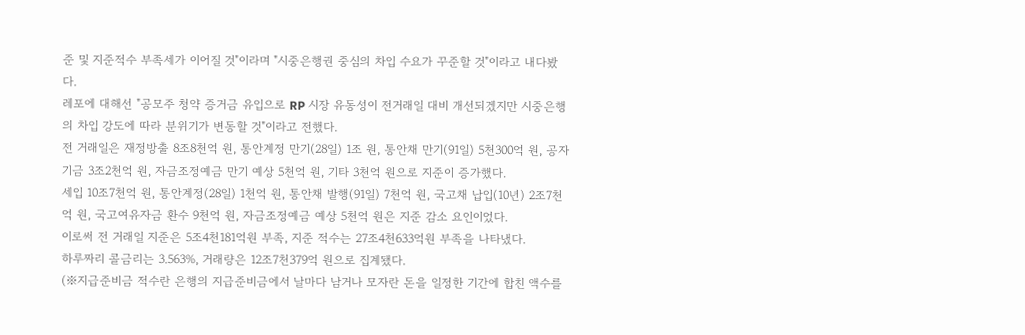준 및 지준적수 부족세가 이어질 것"이라며 "시중은행권 중심의 차입 수요가 꾸준할 것"이라고 내다봤다.
레포에 대해선 "공모주 청약 증거금 유입으로 RP 시장 유동성이 전거래일 대비 개선되겠지만 시중은행의 차입 강도에 따라 분위기가 변동할 것"이라고 전했다.
전 거래일은 재정방출 8조8천억 원, 통안계정 만기(28일) 1조 원, 통안채 만기(91일) 5천300억 원, 공자기금 3조2천억 원, 자금조정예금 만기 예상 5천억 원, 기타 3천억 원으로 지준이 증가했다.
세입 10조7천억 원, 통안계정(28일) 1천억 원, 통안채 발행(91일) 7천억 원, 국고채 납입(10년) 2조7천억 원, 국고여유자금 환수 9천억 원, 자금조정예금 예상 5천억 원은 지준 감소 요인이었다.
이로써 전 거래일 지준은 5조4천181억원 부족, 지준 적수는 27조4천633억원 부족을 나타냈다.
하루짜리 콜금리는 3.563%, 거래량은 12조7천379억 원으로 집계됐다.
(※지급준비금 적수란 은행의 지급준비금에서 날마다 남거나 모자란 돈을 일정한 기간에 합친 액수를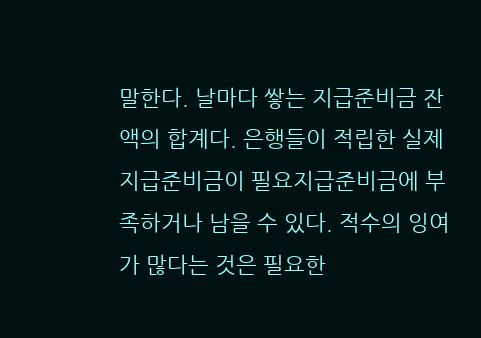말한다. 날마다 쌓는 지급준비금 잔액의 합계다. 은행들이 적립한 실제 지급준비금이 필요지급준비금에 부족하거나 남을 수 있다. 적수의 잉여가 많다는 것은 필요한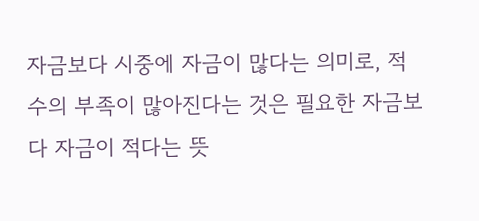자금보다 시중에 자금이 많다는 의미로, 적수의 부족이 많아진다는 것은 필요한 자금보다 자금이 적다는 뜻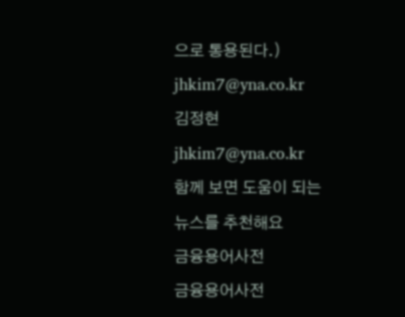으로 통용된다.)
jhkim7@yna.co.kr
김정현
jhkim7@yna.co.kr
함께 보면 도움이 되는
뉴스를 추천해요
금융용어사전
금융용어사전